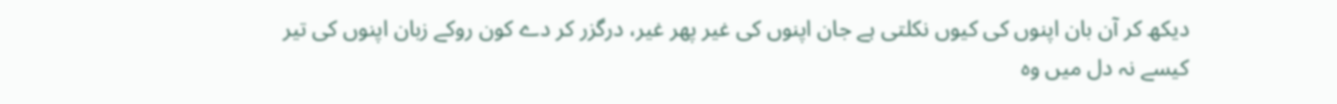دیکھ کر آن بان اپنوں کی کیوں نکلتی ہے جان اپنوں کی غیر پھر غیر، درگزر کر دے کون روکے زبان اپنوں کی تیر کیسے نہ دل میں وہ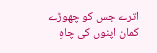اترے جس کو چھوڑے کمان اپنوں کی چاہِ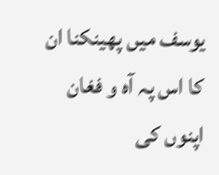یوسف میں پھینکنا ان کا اس پہ آہ و فغان اپنوں کی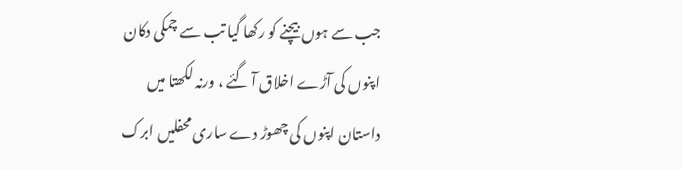جب سے ہوں بیچنے کو رکھا گیا تب سے چمکی دکان اپنوں کی آڑے اخلاق آ گئے ، ورنہ لکھتا میں داستان اپنوں کی چھوڑ دے ساری محفلیں ابرک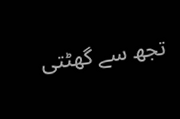تجھ سے گھٹتی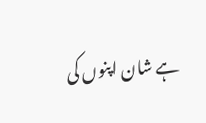ہے شان اپنوں کی